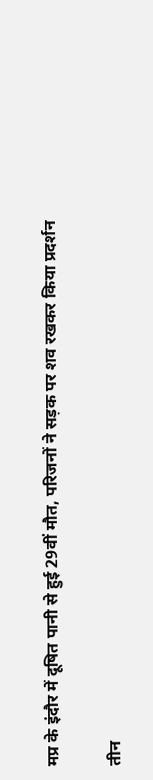मप्र के इंदौर में दूषित पानी से हुई 29वीं मौत, परिजनों ने सड़क पर शव रखकर किया प्रदर्शन

तीन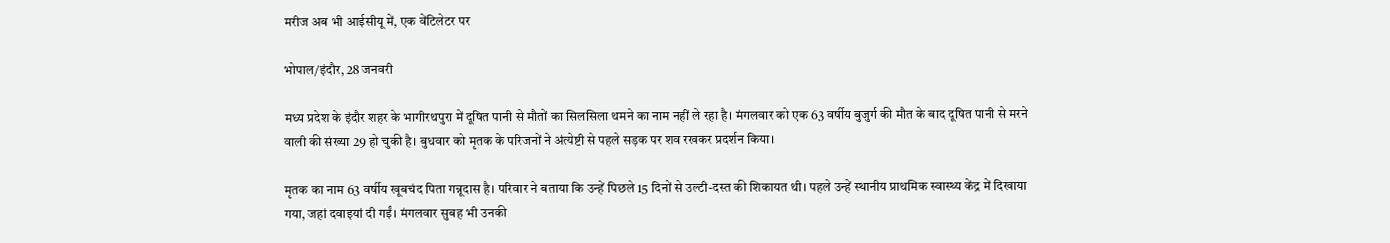मरीज अब भी आईसीयू में, एक वेंटिलेटर पर

भोपाल/इंदौर, 28 जनवरी

मध्‍य प्रदेश के इंदौर शहर के भागीरथपुरा में दूषित पानी से मौतों का सिलसिला थमने का नाम नहीं ले रहा है। मंगलवार को एक 63 वर्षीय बुजुर्ग की मौत के बाद दूषित पानी से मरने वाली की संख्‍या 29 हो चुकी है। बुधवार को मृतक के परिजनों ने अंत्येष्टी से पहले सड़क पर शव रखकर प्रदर्शन किया।

मृतक का नाम 63 वर्षीय खूबचंद पिता गन्नूदास है। परिवार ने बताया कि उन्हें पिछले 15 दिनों से उल्टी-दस्त की शिकायत थी। पहले उन्हें स्थानीय प्राथमिक स्वास्थ्य केंद्र में दिखाया गया, जहां दवाइयां दी गईं। मंगलवार सुबह भी उनकी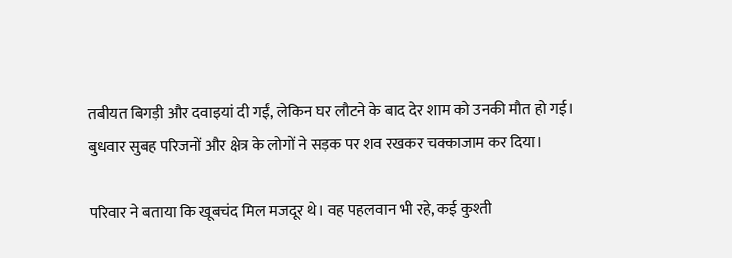तबीयत बिगड़ी और दवाइयां दी गईं, लेकिन घर लौटने के बाद देर शाम को उनकी मौत हो गई। बुधवार सुबह परिजनों और क्षेत्र के लोगों ने सड़क पर शव रखकर चक्काजाम कर दिया।

परिवार ने बताया कि खूबचंद मिल मजदूर थे। वह पहलवान भी रहे, कई कुश्ती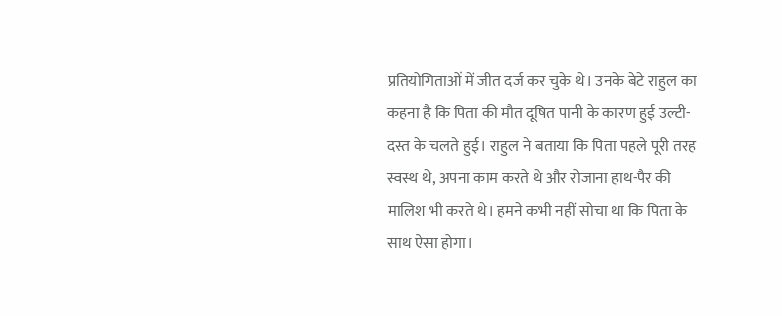प्रतियोगिताओं में जीत दर्ज कर चुके थे। उनके बेटे राहुल का कहना है कि पिता की मौत दूषित पानी के कारण हुई उल्टी-दस्त के चलते हुई। राहुल ने बताया कि पिता पहले पूरी तरह स्वस्थ थे, अपना काम करते थे और रोजाना हाथ-पैर की मालिश भी करते थे। हमने कभी नहीं सोचा था कि पिता के साथ ऐसा होगा।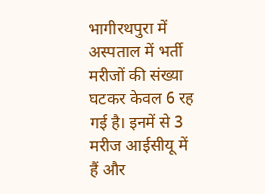भागीरथपुरा में अस्पताल में भर्ती मरीजों की संख्या घटकर केवल 6 रह गई है। इनमें से 3 मरीज आईसीयू में हैं और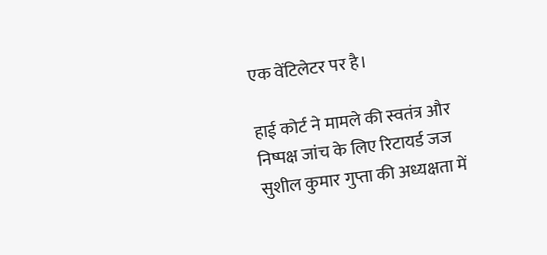एक वेंटिलेटर पर है।

हाई कोर्ट ने मामले की स्वतंत्र और निष्पक्ष जांच के लिए रिटायर्ड जज सुशील कुमार गुप्ता की अध्यक्षता में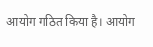आयोग गठित किया है। आयोग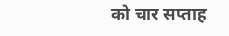को चार सप्ताह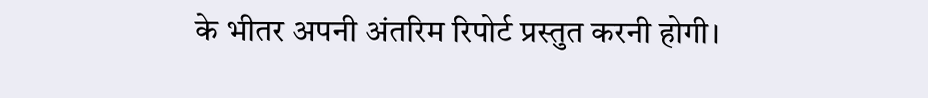के भीतर अपनी अंतरिम रिपोर्ट प्रस्तुत करनी होगी।